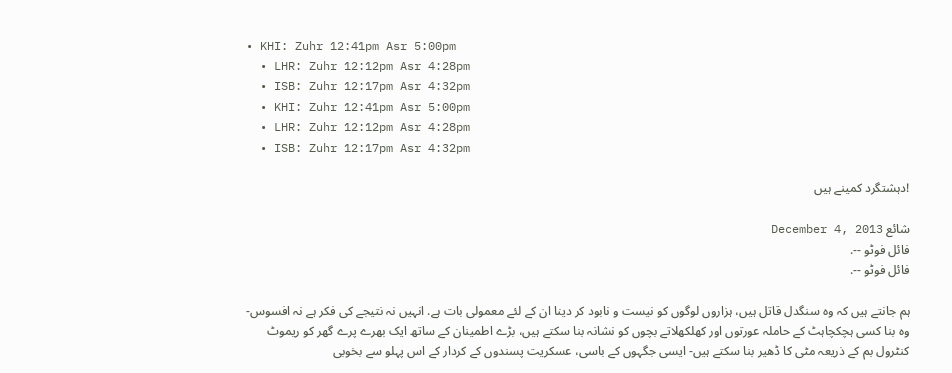• KHI: Zuhr 12:41pm Asr 5:00pm
  • LHR: Zuhr 12:12pm Asr 4:28pm
  • ISB: Zuhr 12:17pm Asr 4:32pm
  • KHI: Zuhr 12:41pm Asr 5:00pm
  • LHR: Zuhr 12:12pm Asr 4:28pm
  • ISB: Zuhr 12:17pm Asr 4:32pm

!دہشتگرد کمینے ہیں

شائع December 4, 2013
فائل فوٹو --.
فائل فوٹو --.

ہم جانتے ہیں کہ وہ سنگدل قاتل ہیں، ہزاروں لوگوں کو نیست و نابود کر دینا ان کے لئے معمولی بات ہے. انہیں نہ نتیجے کی فکر ہے نہ افسوس- وہ بنا کسی ہچکچاہٹ کے حاملہ عورتوں اور کھلکھلاتے بچوں کو نشانہ بنا سکتے ہیں، بڑے اطمینان کے ساتھ ایک بھرے پرے گھر کو ریموٹ کنٹرول بم کے ذریعہ مٹی کا ڈھیر بنا سکتے ہیں- ایسی جگہوں کے باسی، عسکریت پسندوں کے کردار کے اس پہلو سے بخوبی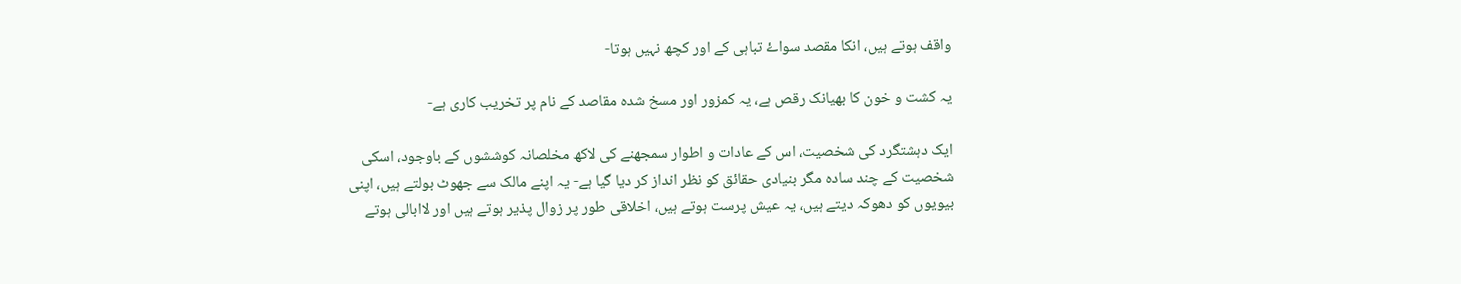واقف ہوتے ہیں، انکا مقصد سواۓ تباہی کے اور کچھ نہیں ہوتا-

یہ کشت و خون کا بھیانک رقص ہے، یہ کمزور اور مسخ شدہ مقاصد کے نام پر تخریب کاری ہے-

ایک دہشتگرد کی شخصیت، اس کے عادات و اطوار سمجھنے کی لاکھ مخلصانہ کوششوں کے باوجود، اسکی شخصیت کے چند سادہ مگر بنیادی حقائق کو نظر انداز کر دیا گیا ہے- یہ اپنے مالک سے جھوٹ بولتے ہیں، اپنی بیویوں کو دھوکہ دیتے ہیں، یہ عیش پرست ہوتے ہیں، اخلاقی طور پر زوال پذیر ہوتے ہیں اور لاابالی ہوتے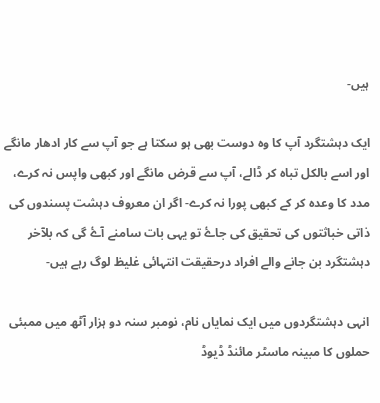ہیں-

ایک دہشتگرد آپ کا وہ دوست بھی ہو سکتا ہے جو آپ سے کار ادھار مانگے اور اسے بالکل تباہ کر ڈالے، آپ سے قرض مانگے اور کبھی واپس نہ کرے، مدد کا وعدہ کر کے کبھی پورا نہ کرے- اگر ان معروف دہشت پسندوں کی ذاتی خباثتوں کی تحقیق کی جاۓ تو یہی بات سامنے آۓ گی کہ بلآخر دہشتگرد بن جانے والے افراد درحقیقت انتہائی غلیظ لوگ رہے ہیں-

انہی دہشتگردوں میں ایک نمایاں نام، نومبر سنہ دو ہزار آٹھ میں ممبئی حملوں کا مبینہ ماسٹر مائنڈ ڈیوڈ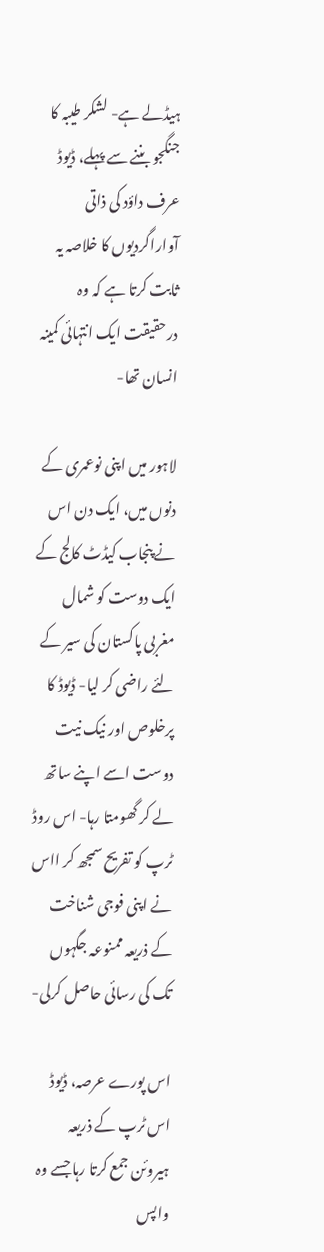ہیڈلے ہے- لشکر طیبہ کا جنگجو بننے سے پہلے، ڈیوڈ عرف داؤد کی ذاتی آواراگردیوں کا خلاصہ یہ ثابت کرتا ہے کہ وہ درحقیقت ایک انتہائی کمینہ انسان تھا-

لاہور میں اپنی نوعمری کے دنوں میں، ایک دن اس نے پنجاب کیڈٹ کالج کے ایک دوست کو شمال مغربی پاکستان کی سیر کے لئے راضی کر لیا- ڈیوڈ کا پرخلوص اور نیک نیت دوست اسے اپنے ساتھ لے کر گھومتا رہا- اس روڈ ٹرپ کو تفریح سمجھ کر ااس نے اپنی فوجی شناخت کے ذریعہ ممنوعہ جگہوں تک کی رسائی حاصل کرلی-

اس پورے عرصہ، ڈیوڈ اس ٹرپ کے ذریعہ ہیروئن جمع کرتا رہا جسے وہ واپس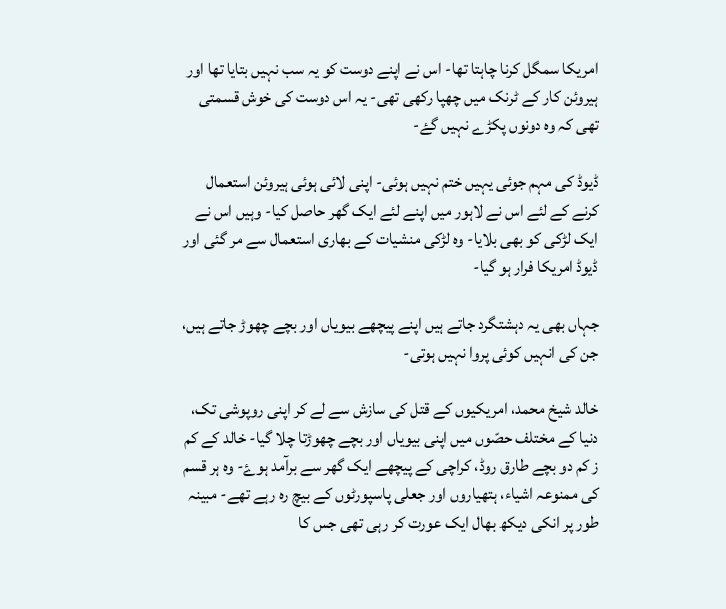امریکا سمگل کرنا چاہتا تھا- اس نے اپنے دوست کو یہ سب نہیں بتایا تھا اور ہیروئن کار کے ٹرنک میں چھپا رکھی تھی- یہ اس دوست کی خوش قسمتی تھی کہ وہ دونوں پکڑے نہیں گۓ-

ڈیوڈ کی مہم جوئی یہیں ختم نہیں ہوئی- اپنی لائی ہوئی ہیروئن استعمال کرنے کے لئے اس نے لاہور میں اپنے لئے ایک گھر حاصل کیا- وہیں اس نے ایک لڑکی کو بھی بلایا- وہ لڑکی منشیات کے بھاری استعمال سے مر گئی اور ڈیوڈ امریکا فرار ہو گیا-

جہاں بھی یہ دہشتگرد جاتے ہیں اپنے پیچھے بیویاں اور بچے چھوڑ جاتے ہیں، جن کی انہیں کوئی پروا نہیں ہوتی-

خالد شیخ محمد، امریکیوں کے قتل کی سازش سے لے کر اپنی روپوشی تک، دنیا کے مختلف حصّوں میں اپنی بیویاں اور بچے چھوڑتا چلا گیا- خالد کے کم ز کم دو بچے طارق روڈ، کراچی کے پیچھے ایک گھر سے برآمد ہوۓ- وہ ہر قسم کی ممنوعہ اشیاء، ہتھیاروں اور جعلی پاسپورٹوں کے بیچ رہ رہے تھے- مبینہ طور پر انکی دیکھ بھال ایک عورت کر رہی تھی جس کا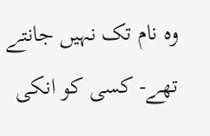وہ نام تک نہیں جانتے تھے- کسی کو انکی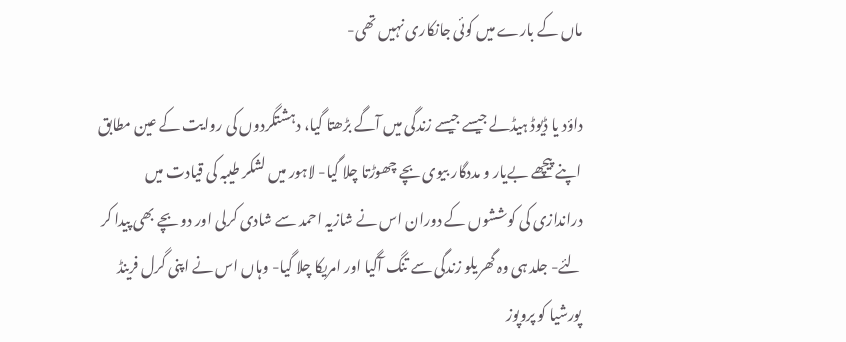ماں کے بارے میں کوئی جانکاری نہیں تھی-

داؤد یا ڈیوڈ ہیڈلے جیسے جیسے زندگی میں آگے بڑھتا گیا، دہشتگردوں کی روایت کے عین مطابق اپنے پیچھے بےیار و مددگار بیوی بچے چھوڑتا چلا گیا- لاہور میں لشکر طیبہ کی قیادت میں دراندازی کی کوششوں کے دوران اس نے شازیہ احمد سے شادی کرلی اور دو بچے بھی پیدا کر لئے- جلد ہی وہ گھریلو زندگی سے تنگ آگیا اور امریکا چلا گیا- وہاں اس نے اپنی گرل فرینڈ پورشیا کو پروپوز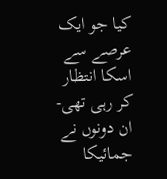کیا جو ایک عرصے سے اسکا انتظار کر رہی تھی- ان دونوں نے جمائیکا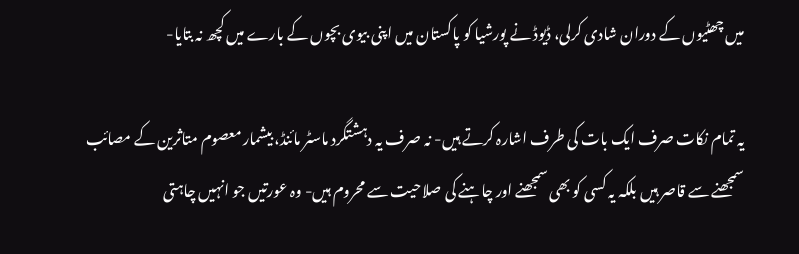میں چھٹیوں کے دوران شادی کرلی، ڈیوڈ نے پورشیا کو پاکستان میں اپنی بیوی بچوں کے بارے میں کچھ نہ بتایا-

یہ تمام نکات صرف ایک بات کی طرف اشارہ کرتے ہیں- نہ صرف یہ دہشتگرد ماسٹر مائنڈ، بیشمار معصوم متاثرین کے مصائب سمجھنے سے قاصر ہیں بلکہ یہ کسی کو بھی سمجھنے اور چاہنے کی صلاحیت سے محروم ہیں- وہ عورتیں جو انہیں چاہتی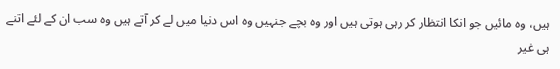ہیں، وہ مائیں جو انکا انتظار کر رہی ہوتی ہیں اور وہ بچے جنہیں وہ اس دنیا میں لے کر آتے ہیں وہ سب ان کے لئے اتنے ہی غیر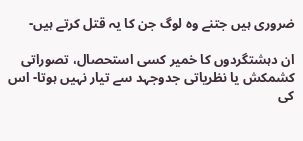ضروری ہیں جتنے وہ لوگ جن کا یہ قتل کرتے ہیں-

ان دہشتگردوں کا خمیر کسی استحصال، تصوراتی کشمکش یا نظریاتی جدوجہد سے تیار نہیں ہوتا- اس کی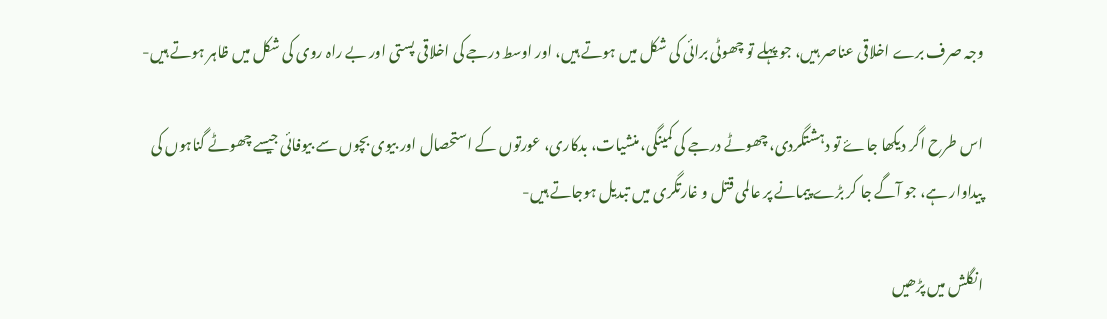وجہ صرف برے اخلاقی عناصر ہیں، جو پہلے تو چھوٹی برائی کی شکل میں ہوتے ہیں، اور اوسط درجے کی اخلاقی پستی اور بے راہ روی کی شکل میں ظاہر ہوتے ہیں-

اس طرح اگر دیکھا جاۓ تو دہشتگردی، چھوٹے درجے کی کمینگی، منشیات، بدکاری، عورتوں کے استحصال اور بیوی بچوں سے بیوفائی جیسے چھوٹے گناہوں کی پیداوار ہے، جو آگے جا کر بڑے پیمانے پر عالمی قتل و غارتگری میں تبدیل ہوجاتے ہیں-

انگلش میں پڑھیں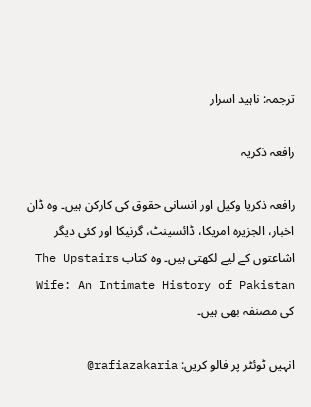ترجمہ: ناہید اسرار

رافعہ ذکریہ

رافعہ ذکریا وکیل اور انسانی حقوق کی کارکن ہیں۔ وہ ڈان اخبار، الجزیرہ امریکا، ڈائسینٹ، گرنیکا اور کئی دیگر اشاعتوں کے لیے لکھتی ہیں۔ وہ کتاب The Upstairs Wife: An Intimate History of Pakistan کی مصنفہ بھی ہیں۔

انہیں ٹوئٹر پر فالو کریں: rafiazakaria@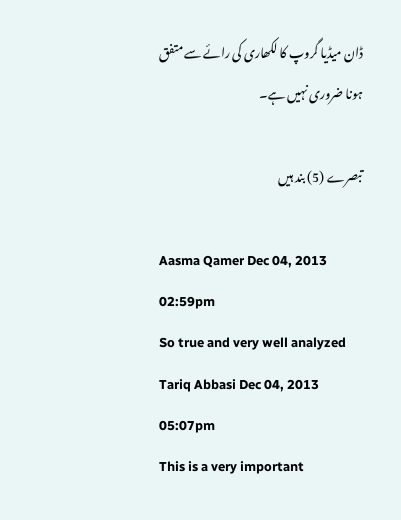ڈان میڈیا گروپ کا لکھاری کی رائے سے متفق ہونا ضروری نہیں ہے۔

تبصرے (5) بند ہیں

Aasma Qamer Dec 04, 2013 02:59pm
So true and very well analyzed
Tariq Abbasi Dec 04, 2013 05:07pm
This is a very important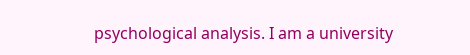psychological analysis. I am a university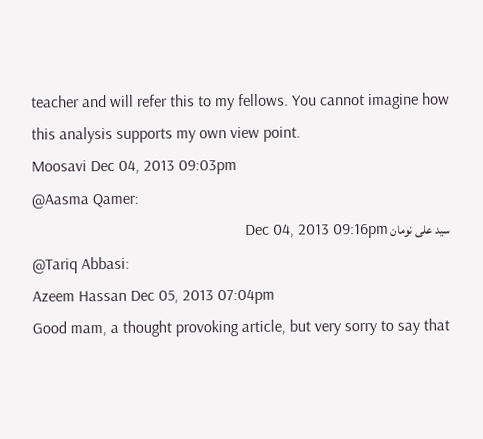teacher and will refer this to my fellows. You cannot imagine how this analysis supports my own view point.
Moosavi Dec 04, 2013 09:03pm
@Aasma Qamer:
سید علی نومان Dec 04, 2013 09:16pm
@Tariq Abbasi:
Azeem Hassan Dec 05, 2013 07:04pm
Good mam, a thought provoking article, but very sorry to say that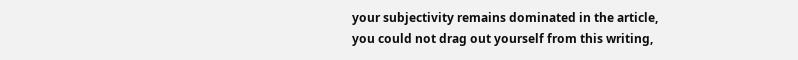your subjectivity remains dominated in the article, you could not drag out yourself from this writing,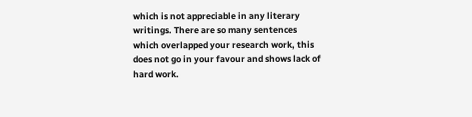which is not appreciable in any literary writings. There are so many sentences which overlapped your research work, this does not go in your favour and shows lack of hard work.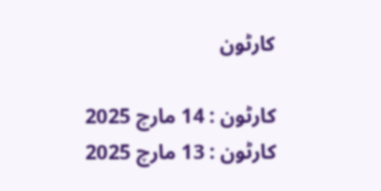کارٹون

کارٹون : 14 مارچ 2025
کارٹون : 13 مارچ 2025